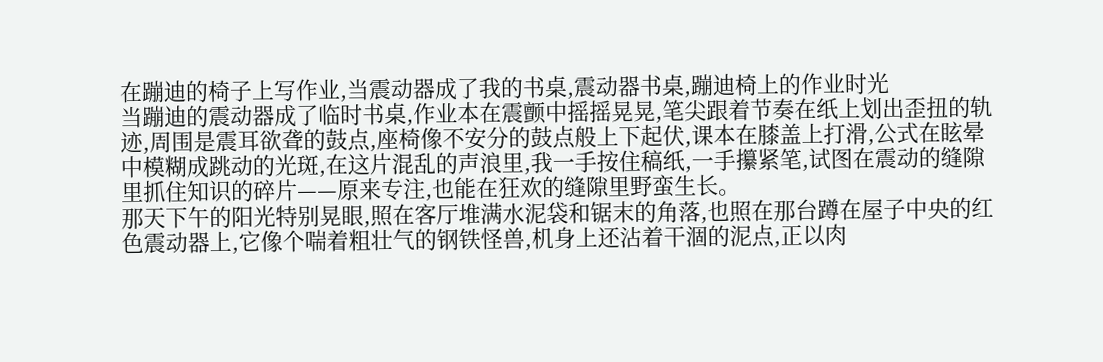在蹦迪的椅子上写作业,当震动器成了我的书桌,震动器书桌,蹦迪椅上的作业时光
当蹦迪的震动器成了临时书桌,作业本在震颤中摇摇晃晃,笔尖跟着节奏在纸上划出歪扭的轨迹,周围是震耳欲聋的鼓点,座椅像不安分的鼓点般上下起伏,课本在膝盖上打滑,公式在眩晕中模糊成跳动的光斑,在这片混乱的声浪里,我一手按住稿纸,一手攥紧笔,试图在震动的缝隙里抓住知识的碎片——原来专注,也能在狂欢的缝隙里野蛮生长。
那天下午的阳光特别晃眼,照在客厅堆满水泥袋和锯末的角落,也照在那台蹲在屋子中央的红色震动器上,它像个喘着粗壮气的钢铁怪兽,机身上还沾着干涸的泥点,正以肉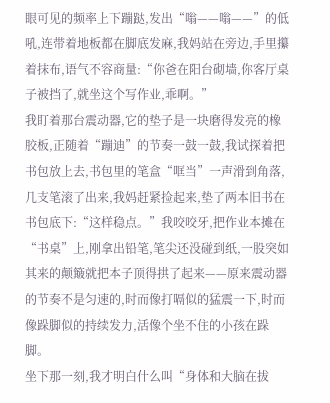眼可见的频率上下蹦跶,发出“嗡——嗡——”的低吼,连带着地板都在脚底发麻,我妈站在旁边,手里攥着抹布,语气不容商量:“你爸在阳台砌墙,你客厅桌子被挡了,就坐这个写作业,乖啊。”
我盯着那台震动器,它的垫子是一块磨得发亮的橡胶板,正随着“蹦迪”的节奏一鼓一鼓,我试探着把书包放上去,书包里的笔盒“哐当”一声滑到角落,几支笔滚了出来,我妈赶紧捡起来,垫了两本旧书在书包底下:“这样稳点。”我咬咬牙,把作业本摊在“书桌”上,刚拿出铅笔,笔尖还没碰到纸,一股突如其来的颠簸就把本子顶得拱了起来——原来震动器的节奏不是匀速的,时而像打嗝似的猛震一下,时而像跺脚似的持续发力,活像个坐不住的小孩在跺脚。
坐下那一刻,我才明白什么叫“身体和大脑在拔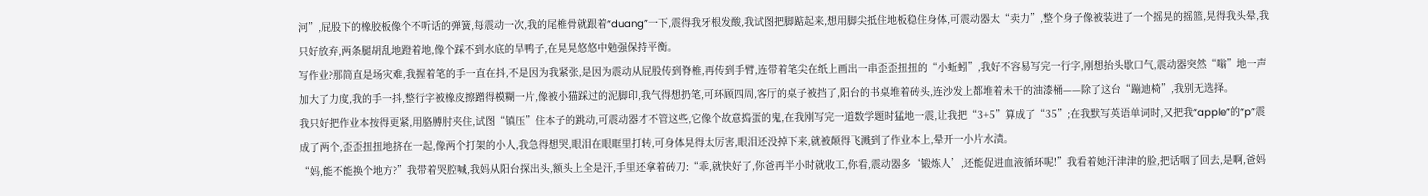河”,屁股下的橡胶板像个不听话的弹簧,每震动一次,我的尾椎骨就跟着“duang”一下,震得我牙根发酸,我试图把脚踮起来,想用脚尖抵住地板稳住身体,可震动器太“卖力”,整个身子像被装进了一个摇晃的摇篮,晃得我头晕,我只好放弃,两条腿胡乱地蹬着地,像个踩不到水底的旱鸭子,在晃晃悠悠中勉强保持平衡。
写作业?那简直是场灾难,我握着笔的手一直在抖,不是因为我紧张,是因为震动从屁股传到脊椎,再传到手臂,连带着笔尖在纸上画出一串歪歪扭扭的“小蚯蚓”,我好不容易写完一行字,刚想抬头歇口气,震动器突然“嗡”地一声加大了力度,我的手一抖,整行字被橡皮擦蹭得模糊一片,像被小猫踩过的泥脚印,我气得想扔笔,可环顾四周,客厅的桌子被挡了,阳台的书桌堆着砖头,连沙发上都堆着未干的油漆桶——除了这台“蹦迪椅”,我别无选择。
我只好把作业本按得更紧,用胳膊肘夹住,试图“镇压”住本子的跳动,可震动器才不管这些,它像个故意捣蛋的鬼,在我刚写完一道数学题时猛地一震,让我把“3+5”算成了“35”;在我默写英语单词时,又把我“apple”的“p”震成了两个,歪歪扭扭地挤在一起,像两个打架的小人,我急得想哭,眼泪在眼眶里打转,可身体晃得太厉害,眼泪还没掉下来,就被颠得飞溅到了作业本上,晕开一小片水渍。
“妈,能不能换个地方?”我带着哭腔喊,我妈从阳台探出头,额头上全是汗,手里还拿着砖刀:“乖,就快好了,你爸再半小时就收工,你看,震动器多‘锻炼人’,还能促进血液循环呢!”我看着她汗津津的脸,把话咽了回去,是啊,爸妈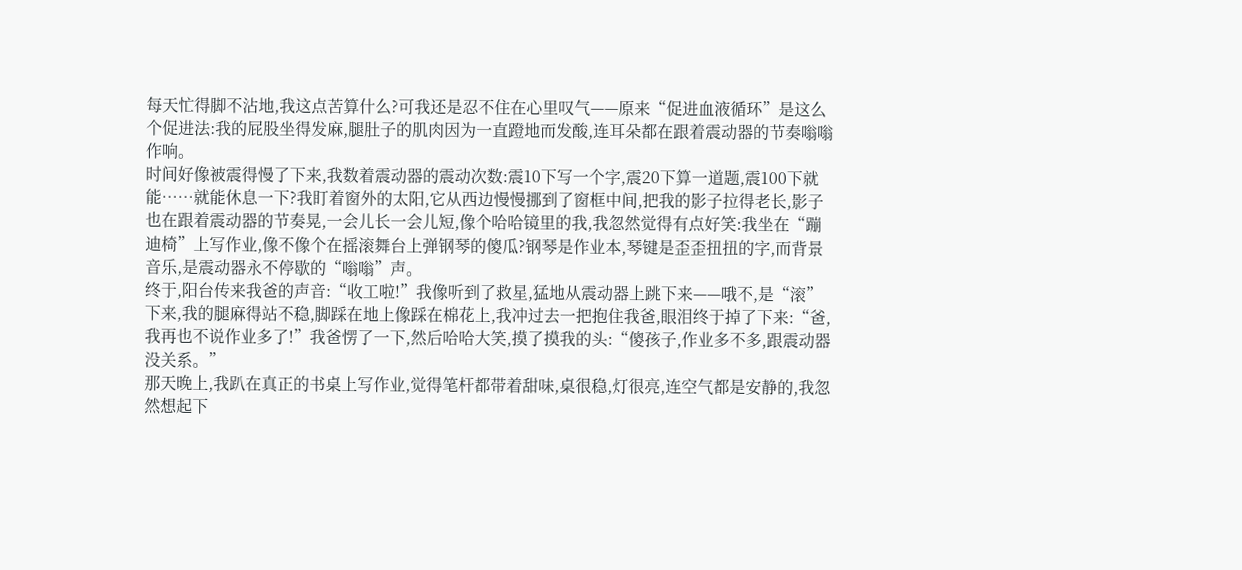每天忙得脚不沾地,我这点苦算什么?可我还是忍不住在心里叹气——原来“促进血液循环”是这么个促进法:我的屁股坐得发麻,腿肚子的肌肉因为一直蹬地而发酸,连耳朵都在跟着震动器的节奏嗡嗡作响。
时间好像被震得慢了下来,我数着震动器的震动次数:震10下写一个字,震20下算一道题,震100下就能……就能休息一下?我盯着窗外的太阳,它从西边慢慢挪到了窗框中间,把我的影子拉得老长,影子也在跟着震动器的节奏晃,一会儿长一会儿短,像个哈哈镜里的我,我忽然觉得有点好笑:我坐在“蹦迪椅”上写作业,像不像个在摇滚舞台上弹钢琴的傻瓜?钢琴是作业本,琴键是歪歪扭扭的字,而背景音乐,是震动器永不停歇的“嗡嗡”声。
终于,阳台传来我爸的声音:“收工啦!”我像听到了救星,猛地从震动器上跳下来——哦不,是“滚”下来,我的腿麻得站不稳,脚踩在地上像踩在棉花上,我冲过去一把抱住我爸,眼泪终于掉了下来:“爸,我再也不说作业多了!”我爸愣了一下,然后哈哈大笑,摸了摸我的头:“傻孩子,作业多不多,跟震动器没关系。”
那天晚上,我趴在真正的书桌上写作业,觉得笔杆都带着甜味,桌很稳,灯很亮,连空气都是安静的,我忽然想起下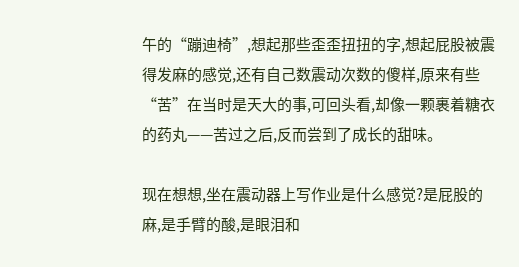午的“蹦迪椅”,想起那些歪歪扭扭的字,想起屁股被震得发麻的感觉,还有自己数震动次数的傻样,原来有些“苦”在当时是天大的事,可回头看,却像一颗裹着糖衣的药丸——苦过之后,反而尝到了成长的甜味。

现在想想,坐在震动器上写作业是什么感觉?是屁股的麻,是手臂的酸,是眼泪和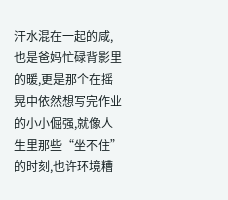汗水混在一起的咸,也是爸妈忙碌背影里的暖,更是那个在摇晃中依然想写完作业的小小倔强,就像人生里那些“坐不住”的时刻,也许环境糟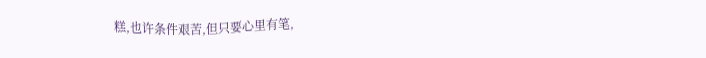糕,也许条件艰苦,但只要心里有笔,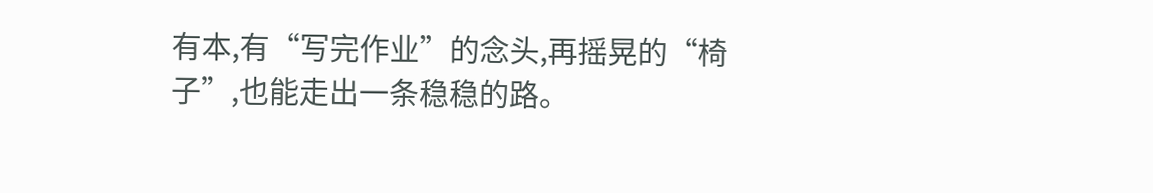有本,有“写完作业”的念头,再摇晃的“椅子”,也能走出一条稳稳的路。